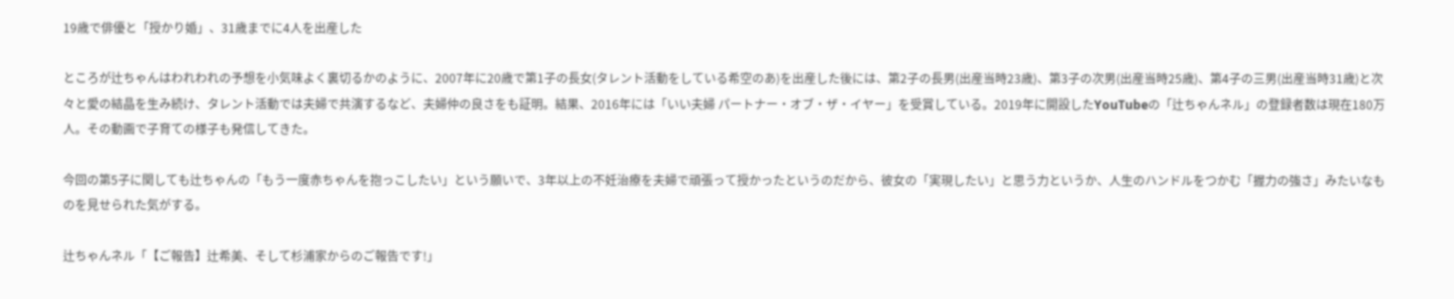19歳で俳優と「授かり婚」、31歳までに4人を出産した

ところが辻ちゃんはわれわれの予想を小気味よく裏切るかのように、2007年に20歳で第1子の長女(タレント活動をしている希空のあ)を出産した後には、第2子の長男(出産当時23歳)、第3子の次男(出産当時25歳)、第4子の三男(出産当時31歳)と次々と愛の結晶を生み続け、タレント活動では夫婦で共演するなど、夫婦仲の良さをも証明。結果、2016年には「いい夫婦 パートナー・オブ・ザ・イヤー」を受賞している。2019年に開設したYouTubeの「辻ちゃんネル」の登録者数は現在180万人。その動画で子育ての様子も発信してきた。

今回の第5子に関しても辻ちゃんの「もう一度赤ちゃんを抱っこしたい」という願いで、3年以上の不妊治療を夫婦で頑張って授かったというのだから、彼女の「実現したい」と思う力というか、人生のハンドルをつかむ「握力の強さ」みたいなものを見せられた気がする。

辻ちゃんネル「【ご報告】辻希美、そして杉浦家からのご報告です!」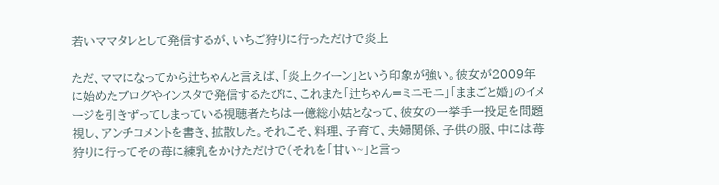若いママタレとして発信するが、いちご狩りに行っただけで炎上

ただ、ママになってから辻ちゃんと言えば、「炎上クイーン」という印象が強い。彼女が2009年に始めたブログやインスタで発信するたびに、これまた「辻ちゃん=ミニモニ」「ままごと婚」のイメージを引きずってしまっている視聴者たちは一億総小姑となって、彼女の一挙手一投足を問題視し、アンチコメントを書き、拡散した。それこそ、料理、子育て、夫婦関係、子供の服、中には苺狩りに行ってその苺に練乳をかけただけで(それを「甘い~」と言っ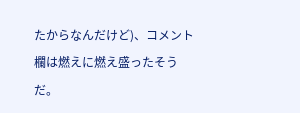たからなんだけど)、コメント欄は燃えに燃え盛ったそうだ。